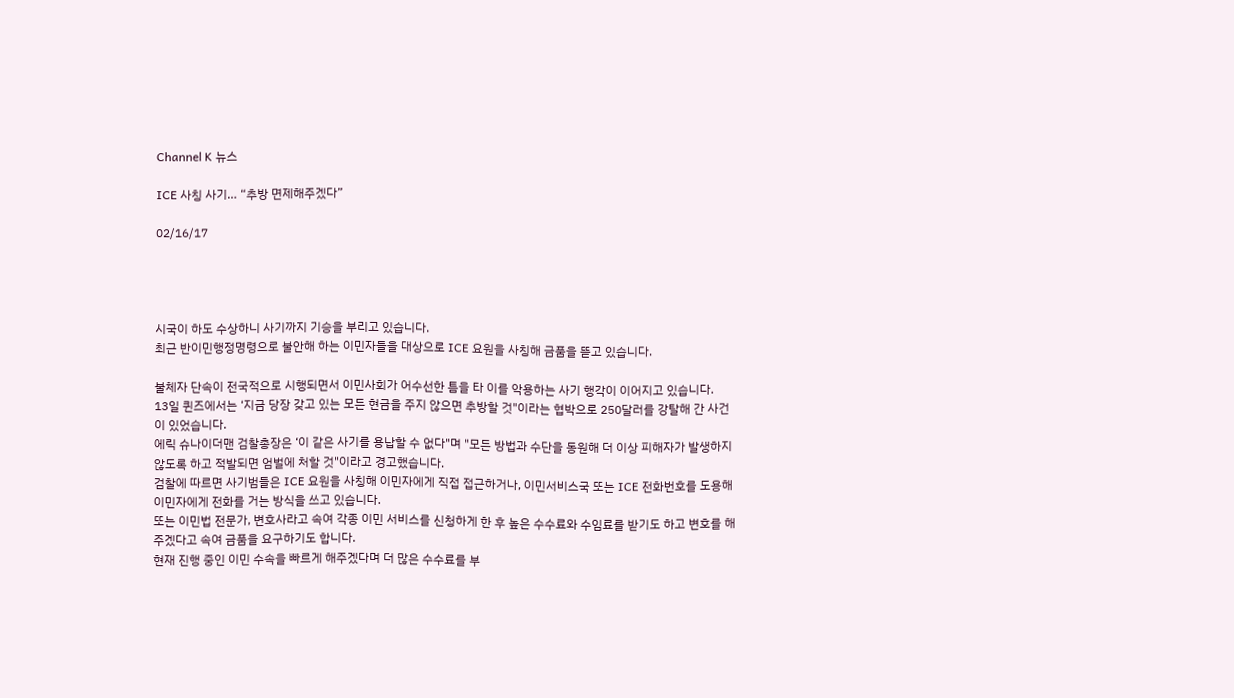Channel K 뉴스

ICE 사칭 사기… “추방 면제해주겠다”

02/16/17




시국이 하도 수상하니 사기까지 기승을 부리고 있습니다.
최근 반이민행정명령으로 불안해 하는 이민자들을 대상으로 ICE 요원을 사칭해 금품을 뜯고 있습니다.

불체자 단속이 전국적으로 시행되면서 이민사회가 어수선한 틈을 타 이를 악용하는 사기 행각이 이어지고 있습니다.
13일 퀸즈에서는 ‘지금 당장 갖고 있는 모든 현금을 주지 않으면 추방할 것"이라는 협박으로 250달러를 강탈해 간 사건이 있었습니다.
에릭 슈나이더맨 검찰총장은 ‘이 같은 사기를 용납할 수 없다"며 "모든 방법과 수단을 동원해 더 이상 피해자가 발생하지 않도록 하고 적발되면 엄벌에 처할 것"이라고 경고했습니다.
검찰에 따르면 사기범들은 ICE 요원을 사칭해 이민자에게 직접 접근하거나, 이민서비스국 또는 ICE 전화번호를 도용해 이민자에게 전화를 거는 방식을 쓰고 있습니다.
또는 이민법 전문가, 변호사라고 속여 각종 이민 서비스를 신청하게 한 후 높은 수수료와 수임료를 받기도 하고 변호를 해주겠다고 속여 금품을 요구하기도 합니다.
현재 진행 중인 이민 수속을 빠르게 해주겠다며 더 많은 수수료를 부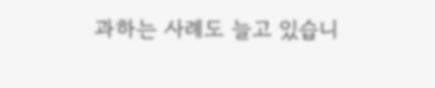과하는 사례도 늘고 있습니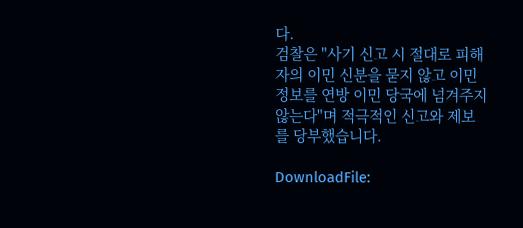다.
검찰은 "사기 신고 시 절대로 피해자의 이민 신분을 묻지 않고 이민 정보를 연방 이민 당국에 넘겨주지 않는다"며 적극적인 신고와 제보를 당부했습니다.

DownloadFile: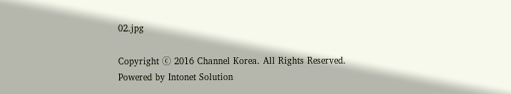02.jpg

Copyright ⓒ 2016 Channel Korea. All Rights Reserved.
Powered by Intonet Solution